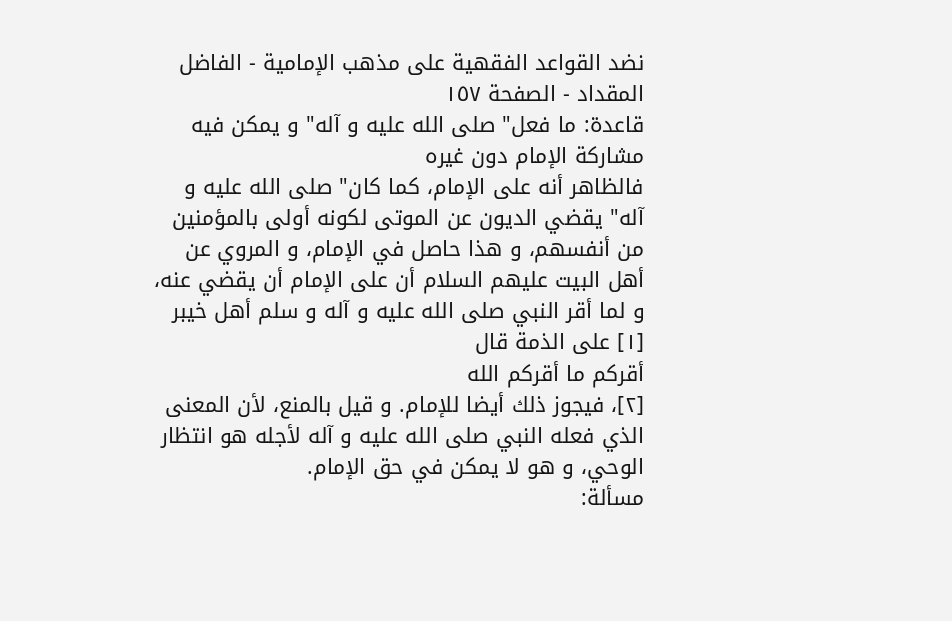نضد القواعد الفقهية على مذهب الإمامية - الفاضل المقداد - الصفحة ١٥٧
قاعدة: ما فعل" صلى الله عليه و آله" و يمكن فيه مشاركة الإمام دون غيره
فالظاهر أنه على الإمام، كما كان" صلى الله عليه و آله" يقضي الديون عن الموتى لكونه أولى بالمؤمنين من أنفسهم، و هذا حاصل في الإمام، و المروي عن أهل البيت عليهم السلام أن على الإمام أن يقضي عنه، و لما أقر النبي صلى الله عليه و آله و سلم أهل خيبر [١] على الذمة قال
أقركم ما أقركم الله
[٢]، فيجوز ذلك أيضا للإمام. و قيل بالمنع، لأن المعنى الذي فعله النبي صلى الله عليه و آله لأجله هو انتظار الوحي، و هو لا يمكن في حق الإمام.
مسألة: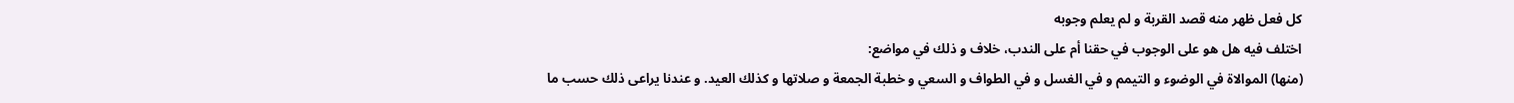كل فعل ظهر منه قصد القربة و لم يعلم وجوبه
اختلف فيه هل هو على الوجوب في حقنا أم على الندب، خلاف و ذلك في مواضع:
(منها) الموالاة في الوضوء و التيمم و في الغسل و في الطواف و السعي و خطبة الجمعة و صلاتها و كذلك العيد. و عندنا يراعى ذلك حسب ما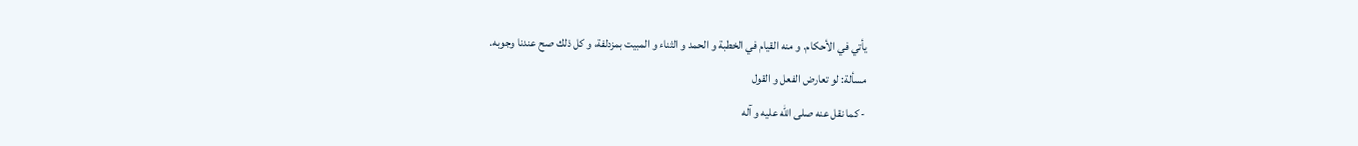يأتي في الأحكام. و منه القيام في الخطبة و الحمد و الثناء و المبيت بمزدلفة، و كل ذلك صح عندنا وجوبه.
مسألة: لو تعارض الفعل و القول
- كما نقل عنه صلى الله عليه و آله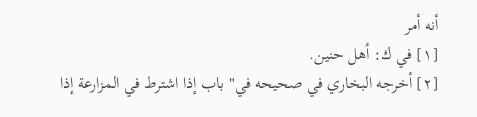أنه أمر
[١] في ك: أهل حنين.
[٢] أخرجه البخاري في صحيحه في" باب إذا اشترط في المزارعة إذا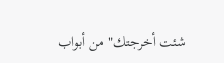شئت أخرجتك" من أبواب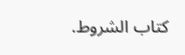كتاب الشروط.